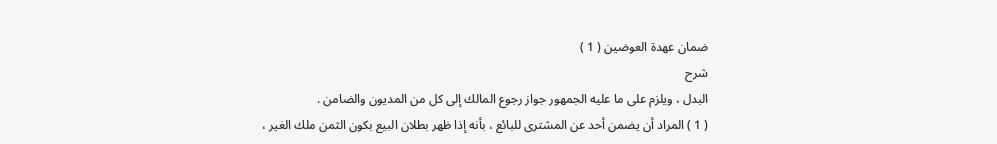ضمان عهدة العوضين ( 1 )
شرح
البدل ، ويلزم على ما عليه الجمهور جواز رجوع المالك إلى كل من المديون والضامن .
( 1 ) المراد أن يضمن أحد عن المشترى للبائع ، بأنه إذا ظهر بطلان البيع بكون الثمن ملك الغير ،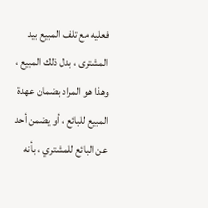فعليه مع تلف المبيع بيد المشترى ، بدل ذلك المبيع ، وهذا هو المراد بضمان عهدة المبيع للبائع ، أو يضمن أحد عن البائع للمشتري ، بأنه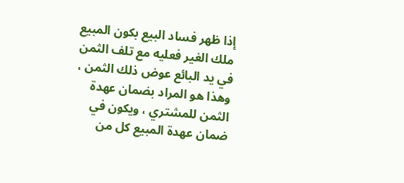إذا ظهر فساد البيع بكون المبيع ملك الغير فعليه مع تلف الثمن في يد البائع عوض ذلك الثمن ، وهذا هو المراد بضمان عهدة الثمن للمشتري ، ويكون في ضمان عهدة المبيع كل من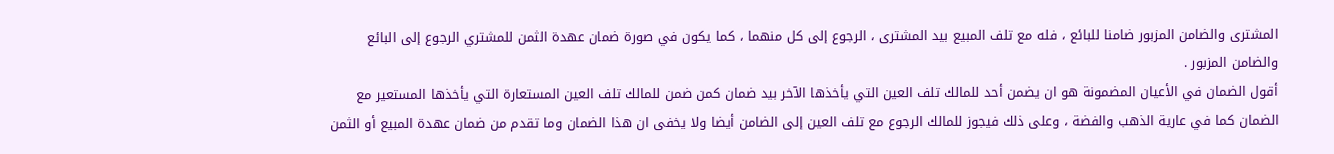المشترى والضامن المزبور ضامنا للبائع ، فله مع تلف المبيع بيد المشترى ، الرجوع إلى كل منهما ، كما يكون في صورة ضمان عهدة الثمن للمشتري الرجوع إلى البائع والضامن المزبور .
أقول الضمان في الأعيان المضمونة هو ان يضمن أحد للمالك تلف العين التي يأخذها الآخر بيد ضمان كمن ضمن للمالك تلف العين المستعارة التي يأخذها المستعير مع الضمان كما في عارية الذهب والفضة ، وعلى ذلك فيجوز للمالك الرجوع مع تلف العين إلى الضامن أيضا ولا يخفى ان هذا الضمان وما تقدم من ضمان عهدة المبيع أو الثمن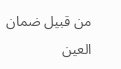من قبيل ضمان العين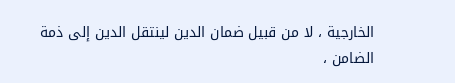الخارجية ، لا من قبيل ضمان الدين لينتقل الدين إلى ذمة الضامن ،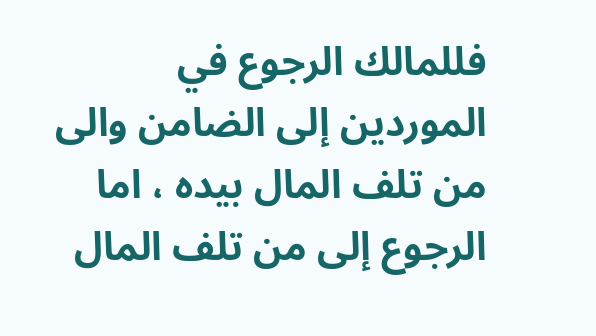فللمالك الرجوع في الموردين إلى الضامن والى من تلف المال بيده ، اما الرجوع إلى من تلف المال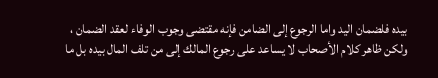بيده فلضمان اليد واما الرجوع إلى الضامن فإنه مقتضى وجوب الوفاء لعقد الضمان ، ولكن ظاهر كلام الأصحاب لا يساعد على رجوع المالك إلى من تلف المال بيده بل ما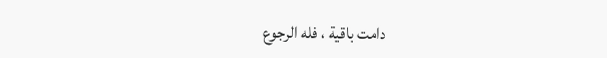دامت باقية ، فله الرجوع